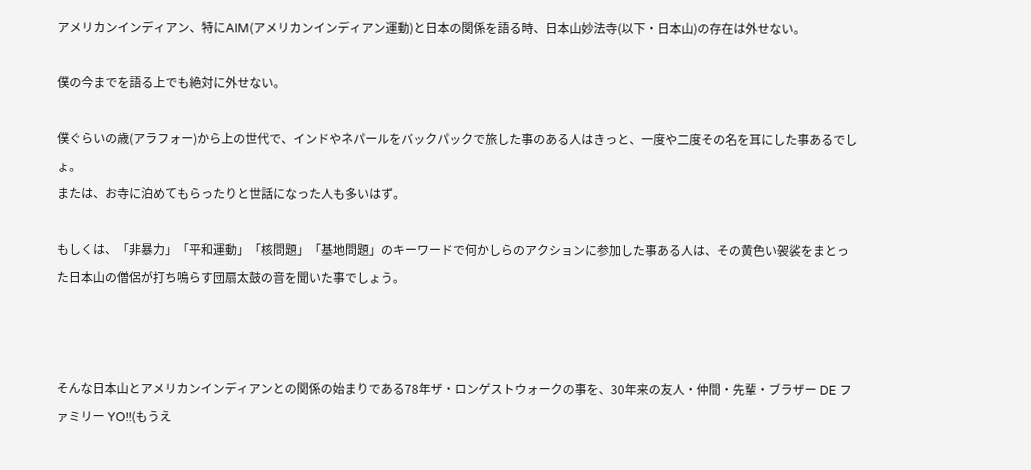アメリカンインディアン、特にAIM(アメリカンインディアン運動)と日本の関係を語る時、日本山妙法寺(以下・日本山)の存在は外せない。

僕の今までを語る上でも絶対に外せない。

僕ぐらいの歳(アラフォー)から上の世代で、インドやネパールをバックパックで旅した事のある人はきっと、一度や二度その名を耳にした事あるでしょ。
または、お寺に泊めてもらったりと世話になった人も多いはず。

もしくは、「非暴力」「平和運動」「核問題」「基地問題」のキーワードで何かしらのアクションに参加した事ある人は、その黄色い袈裟をまとった日本山の僧侶が打ち鳴らす団扇太鼓の音を聞いた事でしょう。



そんな日本山とアメリカンインディアンとの関係の始まりである78年ザ・ロンゲストウォークの事を、30年来の友人・仲間・先輩・ブラザー DE ファミリー YO!!(もうえ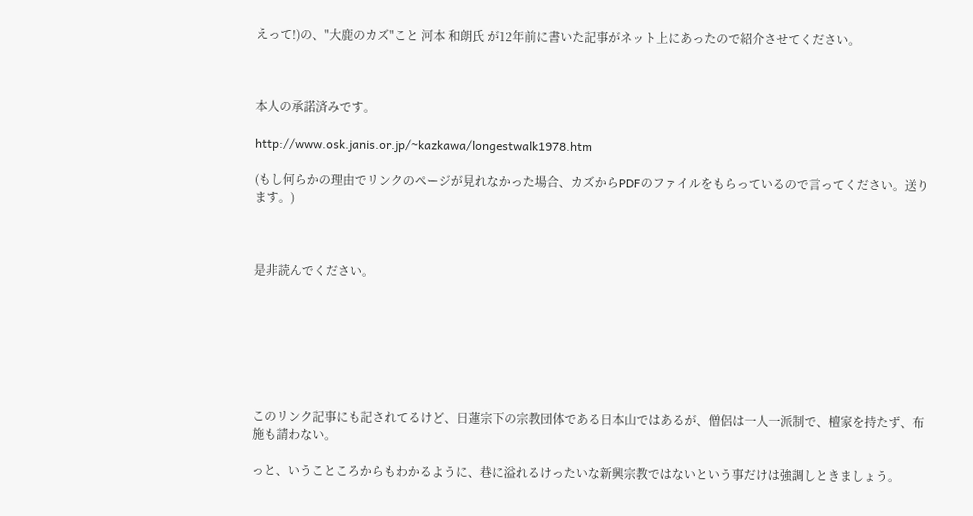えって!)の、"大鹿のカズ"こと 河本 和朗氏 が12年前に書いた記事がネット上にあったので紹介させてください。



本人の承諾済みです。

http://www.osk.janis.or.jp/~kazkawa/longestwalk1978.htm

(もし何らかの理由でリンクのページが見れなかった場合、カズからPDFのファイルをもらっているので言ってください。送ります。)



是非読んでください。







このリンク記事にも記されてるけど、日蓮宗下の宗教団体である日本山ではあるが、僧侶は一人一派制で、檀家を持たず、布施も請わない。

っと、いうこところからもわかるように、巷に溢れるけったいな新興宗教ではないという事だけは強調しときましょう。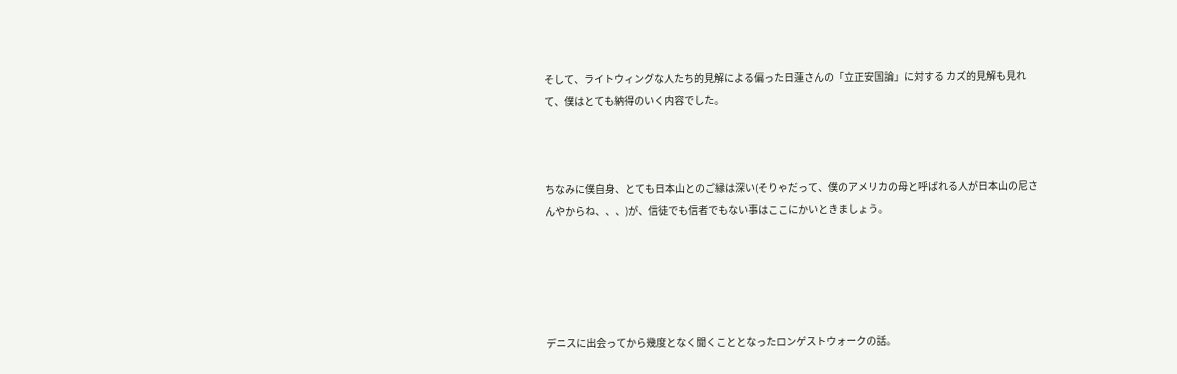そして、ライトウィングな人たち的見解による偏った日蓮さんの「立正安国論」に対する カズ的見解も見れて、僕はとても納得のいく内容でした。



ちなみに僕自身、とても日本山とのご縁は深い(そりゃだって、僕のアメリカの母と呼ばれる人が日本山の尼さんやからね、、、)が、信徒でも信者でもない事はここにかいときましょう。





デニスに出会ってから幾度となく聞くこととなったロンゲストウォークの話。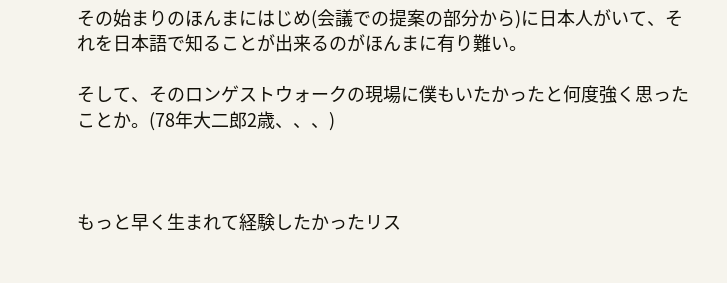その始まりのほんまにはじめ(会議での提案の部分から)に日本人がいて、それを日本語で知ることが出来るのがほんまに有り難い。

そして、そのロンゲストウォークの現場に僕もいたかったと何度強く思ったことか。(78年大二郎2歳、、、)



もっと早く生まれて経験したかったリス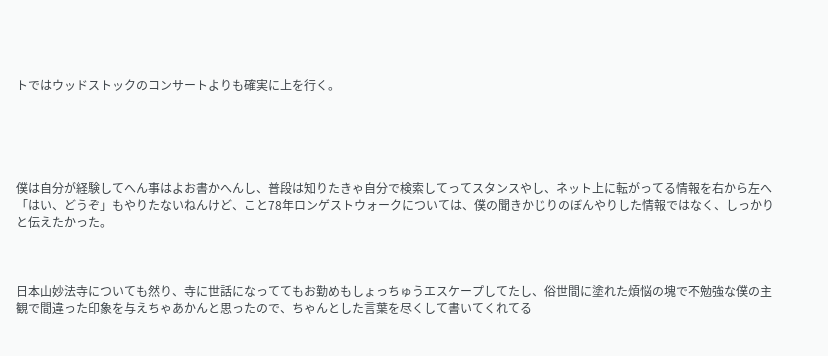トではウッドストックのコンサートよりも確実に上を行く。





僕は自分が経験してへん事はよお書かへんし、普段は知りたきゃ自分で検索してってスタンスやし、ネット上に転がってる情報を右から左へ「はい、どうぞ」もやりたないねんけど、こと78年ロンゲストウォークについては、僕の聞きかじりのぼんやりした情報ではなく、しっかりと伝えたかった。



日本山妙法寺についても然り、寺に世話になっててもお勤めもしょっちゅうエスケープしてたし、俗世間に塗れた煩悩の塊で不勉強な僕の主観で間違った印象を与えちゃあかんと思ったので、ちゃんとした言葉を尽くして書いてくれてる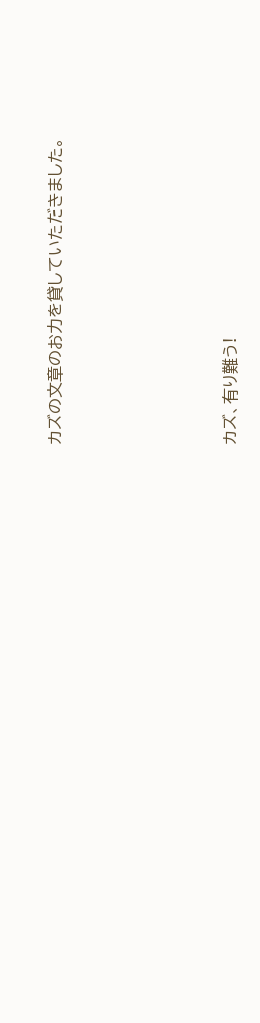カズの文章のお力を貸していただきました。





カズ、有り難う!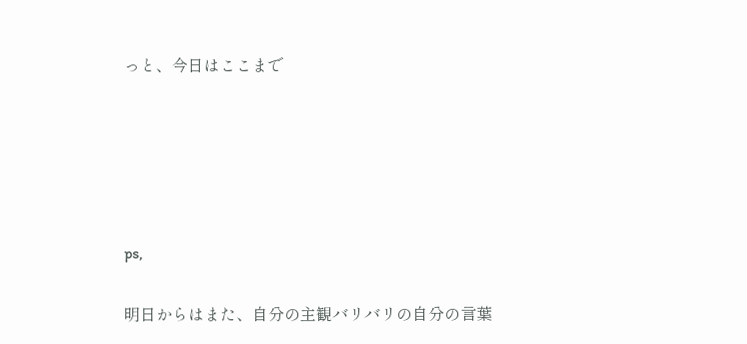っと、今日はここまで





ps,

明日からはまた、自分の主観バリバリの自分の言葉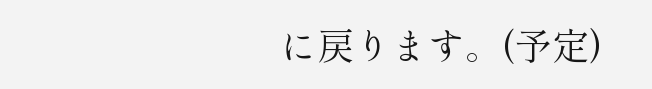に戻ります。(予定)